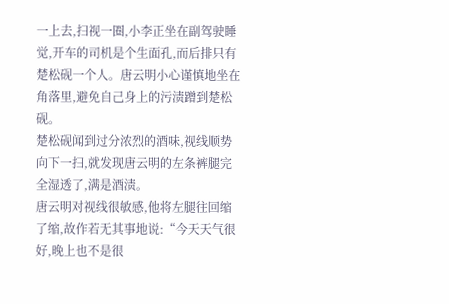一上去,扫视一圈,小李正坐在副驾驶睡觉,开车的司机是个生面孔,而后排只有楚松砚一个人。唐云明小心谨慎地坐在角落里,避免自己身上的污渍蹭到楚松砚。
楚松砚闻到过分浓烈的酒味,视线顺势向下一扫,就发现唐云明的左条裤腿完全湿透了,满是酒渍。
唐云明对视线很敏感,他将左腿往回缩了缩,故作若无其事地说:“今天天气很好,晚上也不是很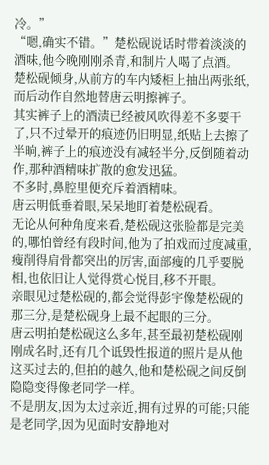冷。”
“嗯,确实不错。”楚松砚说话时带着淡淡的酒味,他今晚刚刚杀青,和制片人喝了点酒。
楚松砚倾身,从前方的车内矮柜上抽出两张纸,而后动作自然地替唐云明擦裤子。
其实裤子上的酒渍已经被风吹得差不多要干了,只不过晕开的痕迹仍旧明显,纸贴上去擦了半晌,裤子上的痕迹没有减轻半分,反倒随着动作,那种酒精味扩散的愈发迅猛。
不多时,鼻腔里便充斥着酒精味。
唐云明低垂着眼,呆呆地盯着楚松砚看。
无论从何种角度来看,楚松砚这张脸都是完美的,哪怕曾经有段时间,他为了拍戏而过度减重,瘦削得肩骨都突出的厉害,面部瘦的几乎要脱相,也依旧让人觉得赏心悦目,移不开眼。
亲眼见过楚松砚的,都会觉得彭宇像楚松砚的那三分,是楚松砚身上最不起眼的三分。
唐云明拍楚松砚这么多年,甚至最初楚松砚刚刚成名时,还有几个诋毁性报道的照片是从他这买过去的,但拍的越久,他和楚松砚之间反倒隐隐变得像老同学一样。
不是朋友,因为太过亲近,拥有过界的可能;只能是老同学,因为见面时安静地对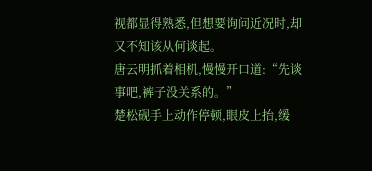视都显得熟悉,但想要询问近况时,却又不知该从何谈起。
唐云明抓着相机,慢慢开口道:“先谈事吧,裤子没关系的。”
楚松砚手上动作停顿,眼皮上抬,缓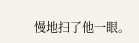慢地扫了他一眼。